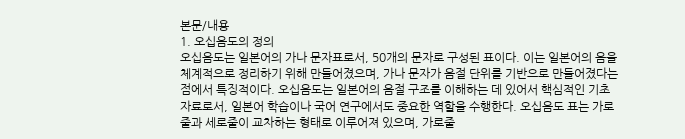본문/내용
1. 오십음도의 정의
오십음도는 일본어의 가나 문자표로서, 50개의 문자로 구성된 표이다. 이는 일본어의 음을 체계적으로 정리하기 위해 만들어졌으며, 가나 문자가 음절 단위를 기반으로 만들어졌다는 점에서 특징적이다. 오십음도는 일본어의 음절 구조를 이해하는 데 있어서 핵심적인 기초 자료로서, 일본어 학습이나 국어 연구에서도 중요한 역할을 수행한다. 오십음도 표는 가로줄과 세로줄이 교차하는 형태로 이루어져 있으며, 가로줄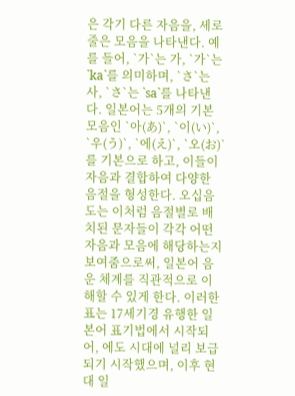은 각기 다른 자음을, 세로줄은 모음을 나타낸다. 예를 들어, `가`는 가, `가`는 `ka`를 의미하며, `さ`는 사, `さ`는 `sa`를 나타낸다. 일본어는 5개의 기본 모음인 `아(あ)`, `이(い)`, `우(う)`, `에(え)`, `오(お)`를 기본으로 하고, 이들이 자음과 결합하여 다양한 음절을 형성한다. 오십음도는 이처럼 음절별로 배치된 문자들이 각각 어떤 자음과 모음에 해당하는지 보여줌으로써, 일본어 음운 체계를 직관적으로 이해할 수 있게 한다. 이러한 표는 17세기경 유행한 일본어 표기법에서 시작되어, 에도 시대에 널리 보급되기 시작했으며, 이후 현대 일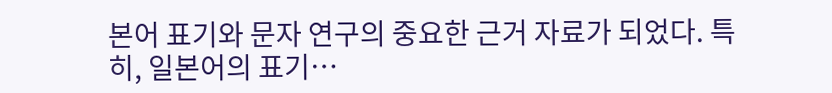본어 표기와 문자 연구의 중요한 근거 자료가 되었다. 특히, 일본어의 표기…